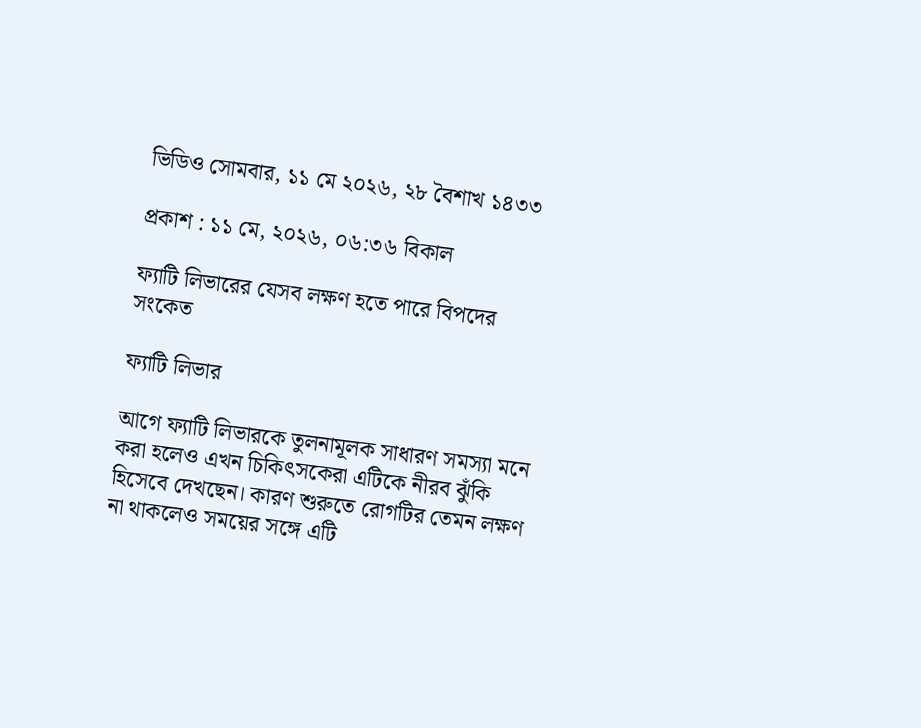ভিডিও সোমবার, ১১ মে ২০২৬, ২৮ বৈশাখ ১৪৩৩

প্রকাশ : ১১ মে, ২০২৬, ০৬:৩৬ বিকাল

ফ্যাটি লিভারের যেসব লক্ষণ হতে পারে বিপদের সংকেত

ফ্যাটি লিভার

আগে ফ্যাটি লিভারকে তুলনামূলক সাধারণ সমস্যা মনে করা হলেও এখন চিকিৎসকেরা এটিকে নীরব ঝুঁকি হিসেবে দেখছেন। কারণ শুরুতে রোগটির তেমন লক্ষণ না থাকলেও সময়ের সঙ্গে এটি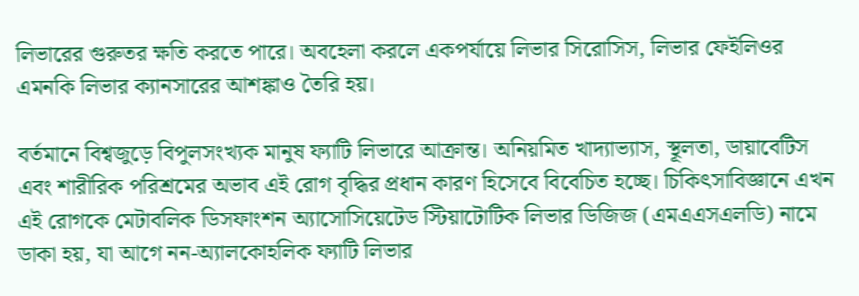লিভারের গুরুতর ক্ষতি করতে পারে। অবহেলা করলে একপর্যায়ে লিভার সিরোসিস, লিভার ফেইলিওর এমনকি লিভার ক্যানসারের আশঙ্কাও তৈরি হয়।

বর্তমানে বিশ্বজুড়ে বিপুলসংখ্যক মানুষ ফ্যাটি লিভারে আক্রান্ত। অনিয়মিত খাদ্যাভ্যাস, স্থূলতা, ডায়াবেটিস এবং শারীরিক পরিশ্রমের অভাব এই রোগ বৃদ্ধির প্রধান কারণ হিসেবে বিবেচিত হচ্ছে। চিকিৎসাবিজ্ঞানে এখন এই রোগকে মেটাবলিক ডিসফাংশন অ্যাসোসিয়েটেড স্টিয়াটোটিক লিভার ডিজিজ (এমএএসএলডি) নামে ডাকা হয়, যা আগে নন-অ্যালকোহলিক ফ্যাটি লিভার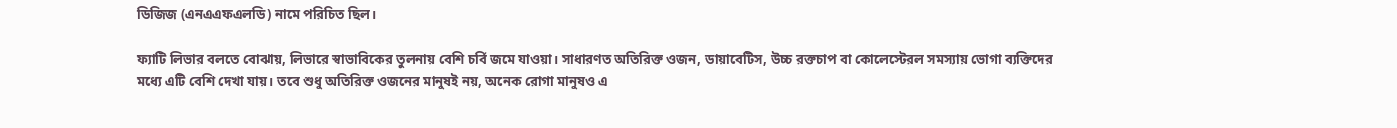ডিজিজ (এনএএফএলডি) নামে পরিচিত ছিল।

ফ্যাটি লিভার বলতে বোঝায়, লিভারে স্বাভাবিকের তুলনায় বেশি চর্বি জমে যাওয়া। সাধারণত অতিরিক্ত ওজন, ডায়াবেটিস, উচ্চ রক্তচাপ বা কোলেস্টেরল সমস্যায় ভোগা ব্যক্তিদের মধ্যে এটি বেশি দেখা যায়। তবে শুধু অতিরিক্ত ওজনের মানুষই নয়, অনেক রোগা মানুষও এ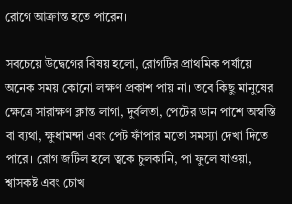রোগে আক্রান্ত হতে পারেন।

সবচেয়ে উদ্বেগের বিষয় হলো, রোগটির প্রাথমিক পর্যায়ে অনেক সময় কোনো লক্ষণ প্রকাশ পায় না। তবে কিছু মানুষের ক্ষেত্রে সারাক্ষণ ক্লান্ত লাগা, দুর্বলতা, পেটের ডান পাশে অস্বস্তি বা ব্যথা, ক্ষুধামন্দা এবং পেট ফাঁপার মতো সমস্যা দেখা দিতে পারে। রোগ জটিল হলে ত্বকে চুলকানি, পা ফুলে যাওয়া, শ্বাসকষ্ট এবং চোখ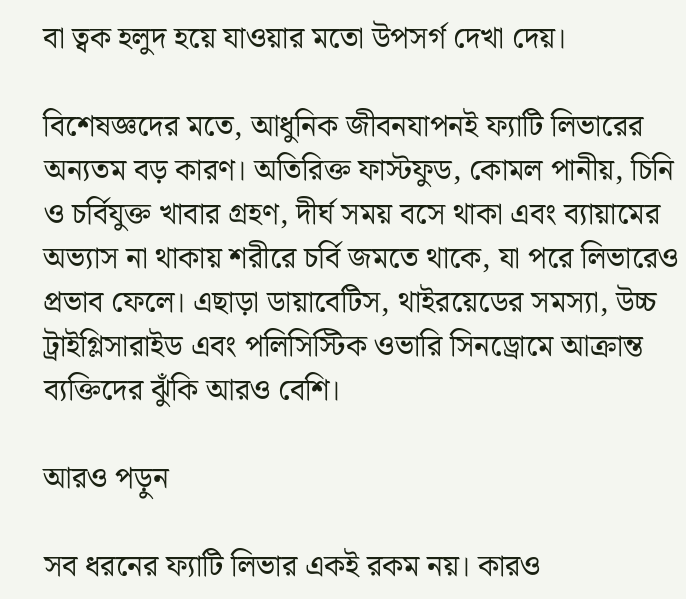বা ত্বক হলুদ হয়ে যাওয়ার মতো উপসর্গ দেখা দেয়।

বিশেষজ্ঞদের মতে, আধুনিক জীবনযাপনই ফ্যাটি লিভারের অন্যতম বড় কারণ। অতিরিক্ত ফাস্টফুড, কোমল পানীয়, চিনি ও চর্বিযুক্ত খাবার গ্রহণ, দীর্ঘ সময় বসে থাকা এবং ব্যায়ামের অভ্যাস না থাকায় শরীরে চর্বি জমতে থাকে, যা পরে লিভারেও প্রভাব ফেলে। এছাড়া ডায়াবেটিস, থাইরয়েডের সমস্যা, উচ্চ ট্রাইগ্লিসারাইড এবং পলিসিস্টিক ওভারি সিনড্রোমে আক্রান্ত ব্যক্তিদের ঝুঁকি আরও বেশি।

আরও পড়ুন

সব ধরনের ফ্যাটি লিভার একই রকম নয়। কারও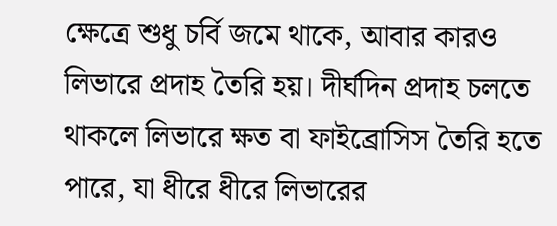ক্ষেত্রে শুধু চর্বি জমে থাকে, আবার কারও লিভারে প্রদাহ তৈরি হয়। দীর্ঘদিন প্রদাহ চলতে থাকলে লিভারে ক্ষত বা ফাইব্রোসিস তৈরি হতে পারে, যা ধীরে ধীরে লিভারের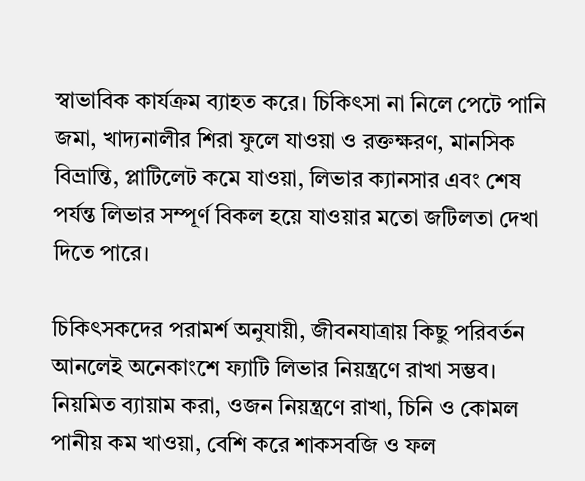স্বাভাবিক কার্যক্রম ব্যাহত করে। চিকিৎসা না নিলে পেটে পানি জমা, খাদ্যনালীর শিরা ফুলে যাওয়া ও রক্তক্ষরণ, মানসিক বিভ্রান্তি, প্লাটিলেট কমে যাওয়া, লিভার ক্যানসার এবং শেষ পর্যন্ত লিভার সম্পূর্ণ বিকল হয়ে যাওয়ার মতো জটিলতা দেখা দিতে পারে।

চিকিৎসকদের পরামর্শ অনুযায়ী, জীবনযাত্রায় কিছু পরিবর্তন আনলেই অনেকাংশে ফ্যাটি লিভার নিয়ন্ত্রণে রাখা সম্ভব। নিয়মিত ব্যায়াম করা, ওজন নিয়ন্ত্রণে রাখা, চিনি ও কোমল পানীয় কম খাওয়া, বেশি করে শাকসবজি ও ফল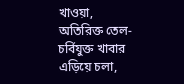খাওয়া, অতিরিক্ত তেল-চর্বিযুক্ত খাবার এড়িয়ে চলা,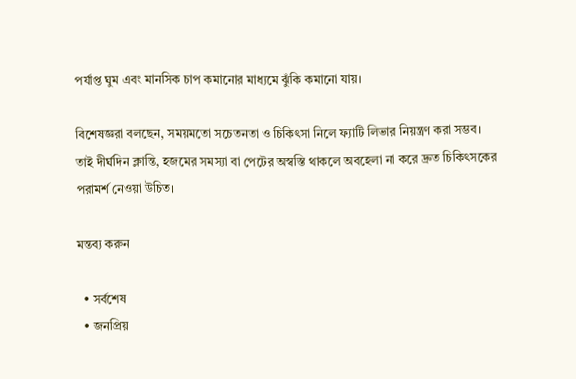পর্যাপ্ত ঘুম এবং মানসিক চাপ কমানোর মাধ্যমে ঝুঁকি কমানো যায়।

বিশেষজ্ঞরা বলছেন, সময়মতো সচেতনতা ও চিকিৎসা নিলে ফ্যাটি লিভার নিয়ন্ত্রণ করা সম্ভব। তাই দীর্ঘদিন ক্লান্তি, হজমের সমস্যা বা পেটের অস্বস্তি থাকলে অবহেলা না করে দ্রুত চিকিৎসকের পরামর্শ নেওয়া উচিত।

মন্তব্য করুন

  • সর্বশেষ
  • জনপ্রিয়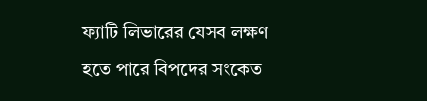ফ্যাটি লিভারের যেসব লক্ষণ হতে পারে বিপদের সংকেত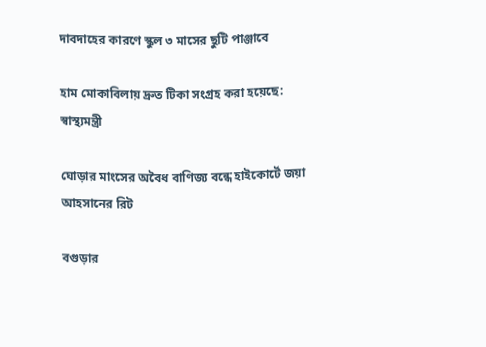দাবদাহের কারণে স্কুল ৩ মাসের ছুটি পাঞ্জাবে

হাম মোকাবিলায় দ্রুত টিকা সংগ্রহ করা হয়েছে: স্বাস্থ্যমন্ত্রী

ঘোড়ার মাংসের অবৈধ বাণিজ্য বন্ধে হাইকোর্টে জয়া আহসানের রিট

বগুড়ার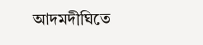আদমদীঘিতে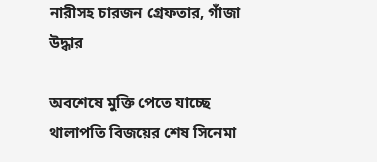নারীসহ চারজন গ্রেফতার, গাঁজা উদ্ধার

অবশেষে মুক্তি পেতে যাচ্ছে থালাপতি বিজয়ের শেষ সিনেমা